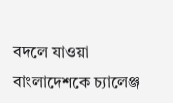বদলে যাওয়া বাংলাদেশকে চ্যালেঞ্জ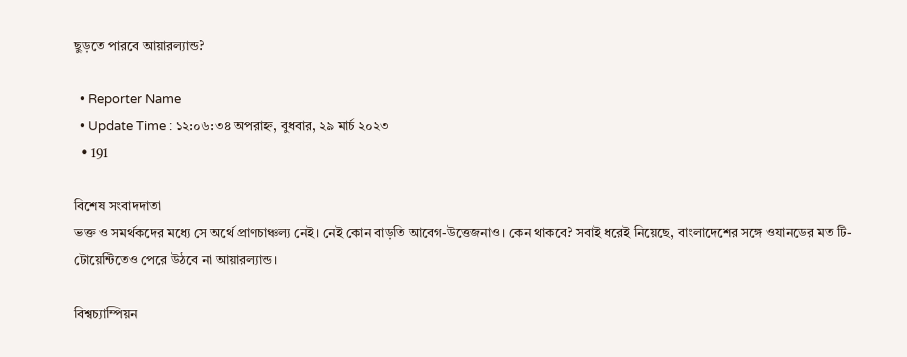ছুড়তে পারবে আয়ারল্যান্ড?

  • Reporter Name
  • Update Time : ১২:০৬:৩৪ অপরাহ্ন, বুধবার, ২৯ মার্চ ২০২৩
  • 191

বিশেষ সংবাদদাতা
ভক্ত ও সমর্থকদের মধ্যে সে অর্থে প্রাণচাঞ্চল্য নেই। নেই কোন বাড়তি আবেগ-উত্তেজনাও। কেন থাকবে? সবাই ধরেই নিয়েছে, বাংলাদেশের সঙ্গে ওযানডের মত টি-টোয়েন্টিতেও পেরে উঠবে না আয়ারল্যান্ড।

বিশ্বচ্যাম্পিয়ন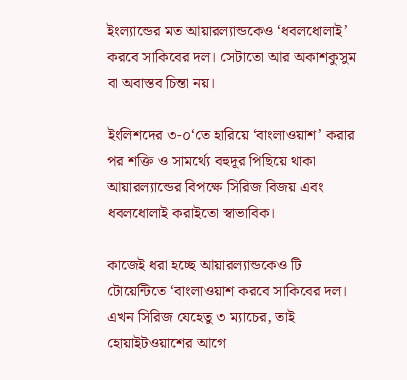ইংল্যান্ডের মত আয়ারল্যান্ডকেও ‘ধবলধোলাই’ করবে সাকিবের দল। সেটাতো আর অকাশকুসুম বা অবাস্তব চিন্তা নয়।

ইংলিশদের ৩-০‘তে হারিয়ে ‘বাংলাওয়াশ’ করার পর শক্তি ও সামর্থ্যে বহুদূর পিছিয়ে থাকা আয়ারল্যান্ডের বিপক্ষে সিরিজ বিজয় এবং ধবলধোলাই করাইতো স্বাভাবিক।

কাজেই ধরা হচ্ছে আয়ারল্যান্ডকেও টি টোয়েন্টিতে ‘বাংলাওয়াশ করবে সাকিবের দল। এখন সিরিজ যেহেতু ৩ ম্যাচের, তাই হোয়াইটওয়াশের আগে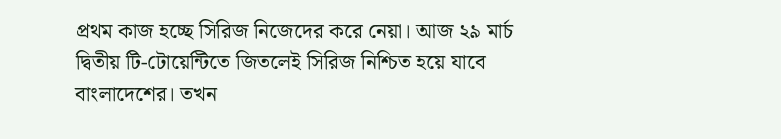প্রথম কাজ হচ্ছে সিরিজ নিজেদের করে নেয়া। আজ ২৯ মার্চ দ্বিতীয় টি-টোয়েন্টিতে জিতলেই সিরিজ নিশ্চিত হয়ে যাবে বাংলাদেশের। তখন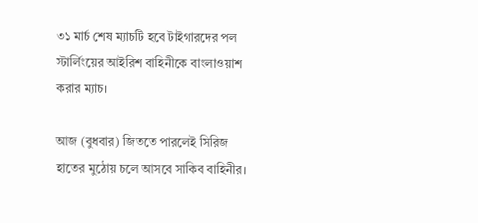৩১ মার্চ শেষ ম্যাচটি হবে টাইগারদের পল স্টার্লিংয়ের আইরিশ বাহিনীকে বাংলাওয়াশ করার ম্যাচ।

আজ (বুধবার) জিততে পারলেই সিরিজ হাতের মুঠোয় চলে আসবে সাকিব বাহিনীর।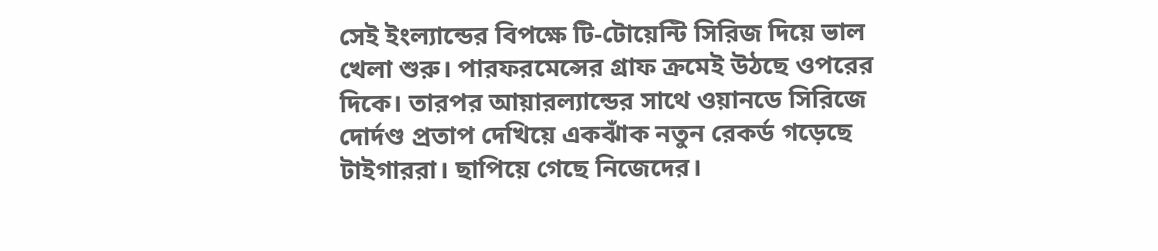সেই ইংল্যান্ডের বিপক্ষে টি-টোয়েন্টি সিরিজ দিয়ে ভাল খেলা শুরু। পারফরমেন্সের গ্রাফ ক্রমেই উঠছে ওপরের দিকে। তারপর আয়ারল্যান্ডের সাথে ওয়ানডে সিরিজে দোর্দণ্ড প্রতাপ দেখিয়ে একঝাঁক নতুন রেকর্ড গড়েছে টাইগাররা। ছাপিয়ে গেছে নিজেদের।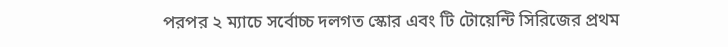পরপর ২ ম্যাচে সর্বোচ্চ দলগত স্কোর এবং টি টোয়েন্টি সিরিজের প্রথম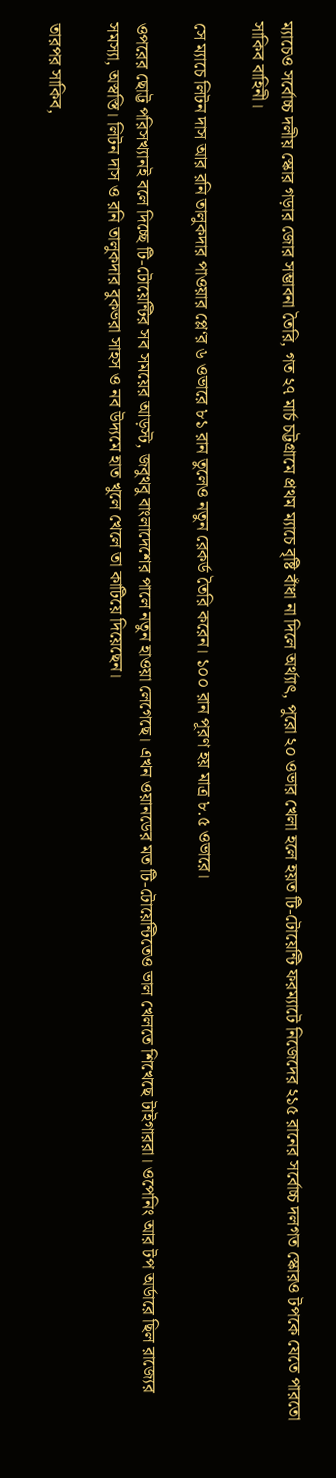ম্যাচেও সর্বোচ্চ দলীয় স্কোর গড়ার জোর সম্ভাবনা তৈরি, গত ২৭ মার্চ চট্টগ্রামে প্রথম ম্যাচে বৃষ্টি বাঁধা না দিলে অর্থ্যাৎ, পুরো ২০ ওভার খেলা হলে হয়ত টি-টোয়েন্টি ফরম্যাটে নিজেদের ২১৫ রানের সর্বোচ্চ দলগত স্কোরও টপকে যেতে পারতো সাকিব বাহিনী।

সে ম্যাচে লিটন দাস আর রনি তালুকদার পাওয়ার প্লে‘র ৬ ওভারে ৮১ রান তুলেও নতুন রেকর্ড তৈরি করেন। ১০০ রান পূরণ হয় মাত্র ৮.৫ ওভারে।

ওপরের ছোট্ট পরিসখ্যানই বলে দিচ্ছে টি-টোয়েন্টির সব সময়ের আড়স্ট, জবুথবু বাংলাদেশের পালে নতুন হাওয়া লেগেছে। এখন ওয়ানডের মত টি-টোয়েন্টিতেও ভাল খেলতে শিখেছে টাইগাররা। ওপেনিং আর টপ অর্ডারে ছিল রাজ্যের সমস্যা, অস্বস্তি। লিটন দাস ও রনি তালুকদার বুকভরা সাহস ও নব উদ্যমে হাত খুলে খেলে তা কাটিয়ে দিয়েছেন।

তারপর সাকিব,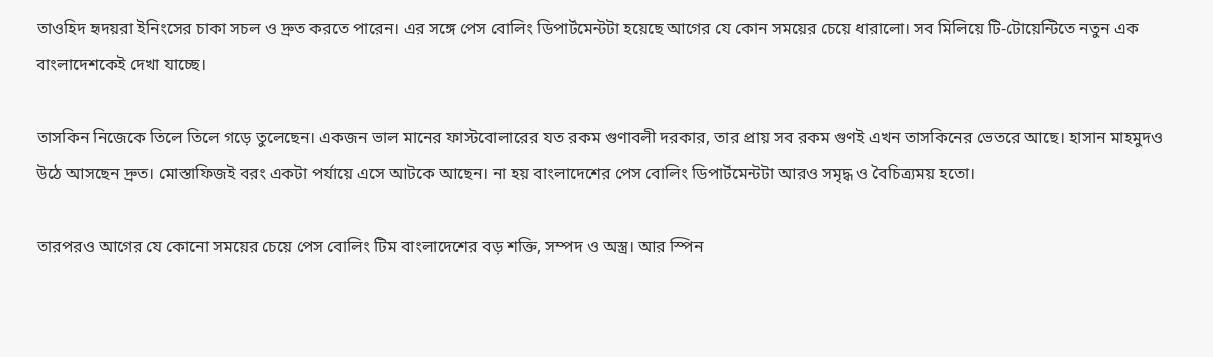তাওহিদ হৃদয়রা ইনিংসের চাকা সচল ও দ্রুত করতে পারেন। এর সঙ্গে পেস বোলিং ডিপার্টমেন্টটা হয়েছে আগের যে কোন সময়ের চেয়ে ধারালো। সব মিলিয়ে টি-টোয়েন্টিতে নতুন এক বাংলাদেশকেই দেখা যাচ্ছে।

তাসকিন নিজেকে তিলে তিলে গড়ে তুলেছেন। একজন ভাল মানের ফাস্টবোলারের যত রকম গুণাবলী দরকার, তার প্রায় সব রকম গুণই এখন তাসকিনের ভেতরে আছে। হাসান মাহমুদও উঠে আসছেন দ্রুত। মোস্তাফিজই বরং একটা পর্যায়ে এসে আটকে আছেন। না হয় বাংলাদেশের পেস বোলিং ডিপার্টমেন্টটা আরও সমৃদ্ধ ও বৈচিত্র্যময় হতো।

তারপরও আগের যে কোনো সময়ের চেয়ে পেস বোলিং টিম বাংলাদেশের বড় শক্তি, সম্পদ ও অস্ত্র। আর স্পিন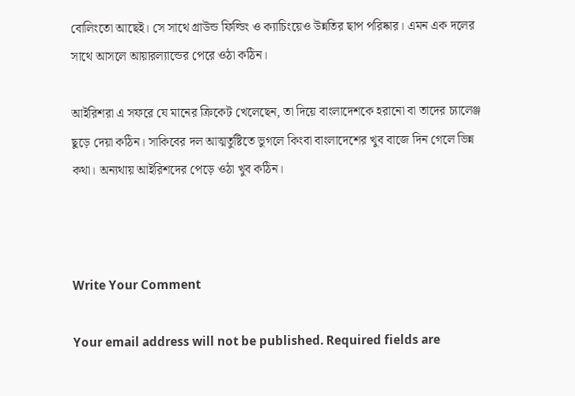বোলিংতো আছেই। সে সাথে গ্রাউন্ড ফিল্ডিং ও ক্যাচিংয়েও উন্নতির ছাপ পরিষ্কার। এমন এক দলের সাথে আসলে আয়ারল্যান্ডের পেরে ওঠা কঠিন।

আইরিশরা এ সফরে যে মানের ক্রিকেট খেলেছেন, তা দিয়ে বাংলাদেশকে হরানো বা তাদের চ্যালেঞ্জ ছুড়ে দেয়া কঠিন। সাকিবের দল আত্মতুষ্টিতে ভুগলে কিংবা বাংলাদেশের খুব বাজে দিন গেলে ভিন্ন কথা। অন্যথায় আইরিশদের পেড়ে ওঠা খুব কঠিন।



Write Your Comment

Your email address will not be published. Required fields are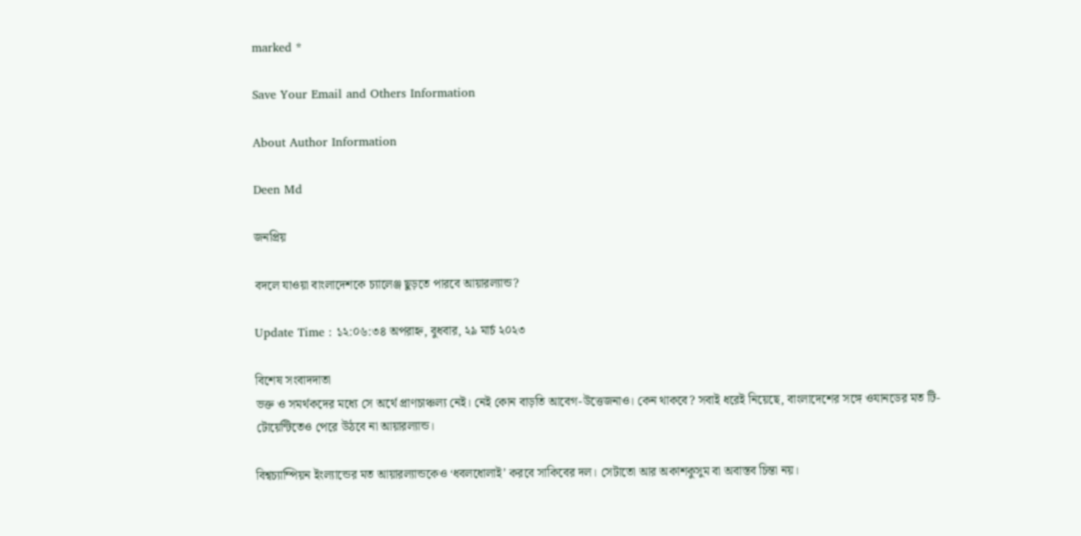marked *

Save Your Email and Others Information

About Author Information

Deen Md

জনপ্রিয়

বদলে যাওয়া বাংলাদেশকে চ্যালেঞ্জ ছুড়তে পারবে আয়ারল্যান্ড?

Update Time : ১২:০৬:৩৪ অপরাহ্ন, বুধবার, ২৯ মার্চ ২০২৩

বিশেষ সংবাদদাতা
ভক্ত ও সমর্থকদের মধ্যে সে অর্থে প্রাণচাঞ্চল্য নেই। নেই কোন বাড়তি আবেগ-উত্তেজনাও। কেন থাকবে? সবাই ধরেই নিয়েছে, বাংলাদেশের সঙ্গে ওযানডের মত টি-টোয়েন্টিতেও পেরে উঠবে না আয়ারল্যান্ড।

বিশ্বচ্যাম্পিয়ন ইংল্যান্ডের মত আয়ারল্যান্ডকেও ‘ধবলধোলাই’ করবে সাকিবের দল। সেটাতো আর অকাশকুসুম বা অবাস্তব চিন্তা নয়।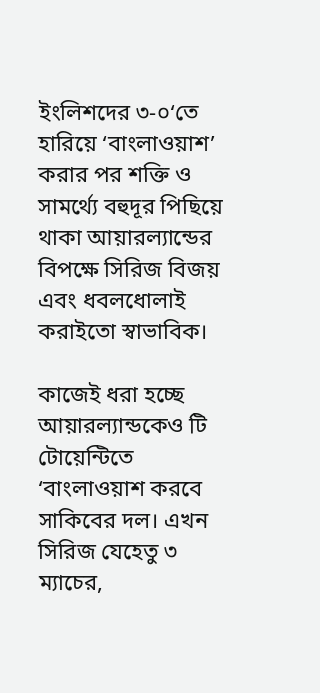ইংলিশদের ৩-০‘তে হারিয়ে ‘বাংলাওয়াশ’ করার পর শক্তি ও সামর্থ্যে বহুদূর পিছিয়ে থাকা আয়ারল্যান্ডের বিপক্ষে সিরিজ বিজয় এবং ধবলধোলাই করাইতো স্বাভাবিক।

কাজেই ধরা হচ্ছে আয়ারল্যান্ডকেও টি টোয়েন্টিতে ‘বাংলাওয়াশ করবে সাকিবের দল। এখন সিরিজ যেহেতু ৩ ম্যাচের,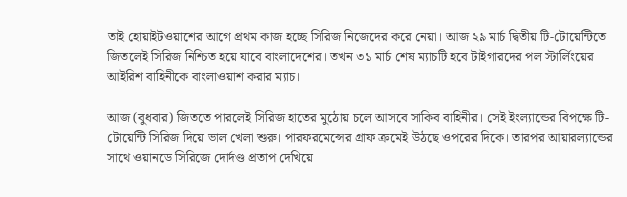তাই হোয়াইটওয়াশের আগে প্রথম কাজ হচ্ছে সিরিজ নিজেদের করে নেয়া। আজ ২৯ মার্চ দ্বিতীয় টি-টোয়েন্টিতে জিতলেই সিরিজ নিশ্চিত হয়ে যাবে বাংলাদেশের। তখন ৩১ মার্চ শেষ ম্যাচটি হবে টাইগারদের পল স্টার্লিংয়ের আইরিশ বাহিনীকে বাংলাওয়াশ করার ম্যাচ।

আজ (বুধবার) জিততে পারলেই সিরিজ হাতের মুঠোয় চলে আসবে সাকিব বাহিনীর। সেই ইংল্যান্ডের বিপক্ষে টি-টোয়েন্টি সিরিজ দিয়ে ভাল খেলা শুরু। পারফরমেন্সের গ্রাফ ক্রমেই উঠছে ওপরের দিকে। তারপর আয়ারল্যান্ডের সাথে ওয়ানডে সিরিজে দোর্দণ্ড প্রতাপ দেখিয়ে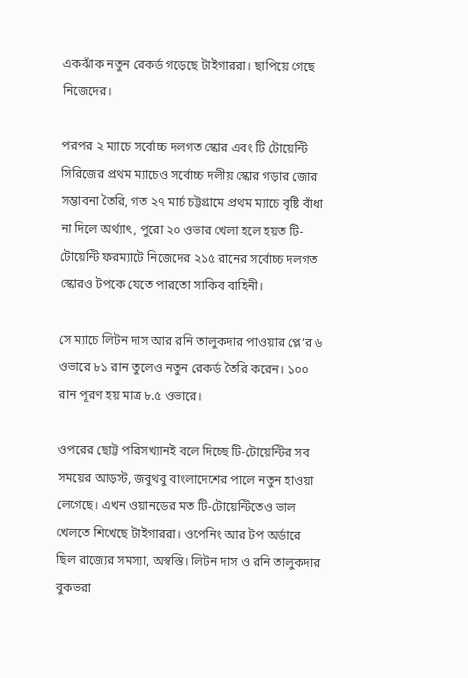একঝাঁক নতুন রেকর্ড গড়েছে টাইগাররা। ছাপিয়ে গেছে নিজেদের।

পরপর ২ ম্যাচে সর্বোচ্চ দলগত স্কোর এবং টি টোয়েন্টি সিরিজের প্রথম ম্যাচেও সর্বোচ্চ দলীয় স্কোর গড়ার জোর সম্ভাবনা তৈরি, গত ২৭ মার্চ চট্টগ্রামে প্রথম ম্যাচে বৃষ্টি বাঁধা না দিলে অর্থ্যাৎ, পুরো ২০ ওভার খেলা হলে হয়ত টি-টোয়েন্টি ফরম্যাটে নিজেদের ২১৫ রানের সর্বোচ্চ দলগত স্কোরও টপকে যেতে পারতো সাকিব বাহিনী।

সে ম্যাচে লিটন দাস আর রনি তালুকদার পাওয়ার প্লে‘র ৬ ওভারে ৮১ রান তুলেও নতুন রেকর্ড তৈরি করেন। ১০০ রান পূরণ হয় মাত্র ৮.৫ ওভারে।

ওপরের ছোট্ট পরিসখ্যানই বলে দিচ্ছে টি-টোয়েন্টির সব সময়ের আড়স্ট, জবুথবু বাংলাদেশের পালে নতুন হাওয়া লেগেছে। এখন ওয়ানডের মত টি-টোয়েন্টিতেও ভাল খেলতে শিখেছে টাইগাররা। ওপেনিং আর টপ অর্ডারে ছিল রাজ্যের সমস্যা, অস্বস্তি। লিটন দাস ও রনি তালুকদার বুকভরা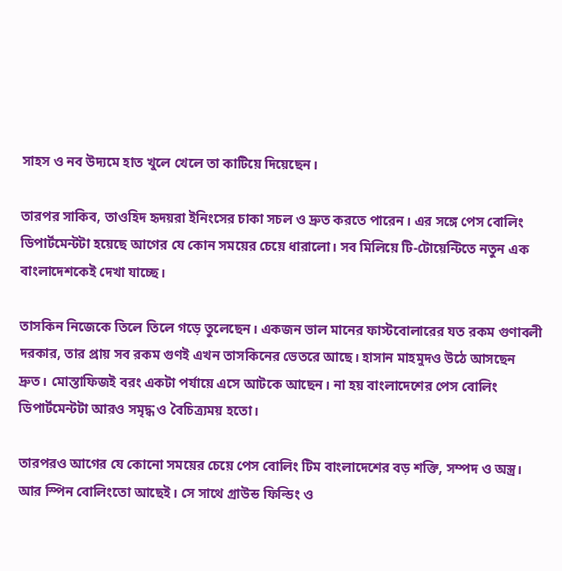সাহস ও নব উদ্যমে হাত খুলে খেলে তা কাটিয়ে দিয়েছেন।

তারপর সাকিব, তাওহিদ হৃদয়রা ইনিংসের চাকা সচল ও দ্রুত করতে পারেন। এর সঙ্গে পেস বোলিং ডিপার্টমেন্টটা হয়েছে আগের যে কোন সময়ের চেয়ে ধারালো। সব মিলিয়ে টি-টোয়েন্টিতে নতুন এক বাংলাদেশকেই দেখা যাচ্ছে।

তাসকিন নিজেকে তিলে তিলে গড়ে তুলেছেন। একজন ভাল মানের ফাস্টবোলারের যত রকম গুণাবলী দরকার, তার প্রায় সব রকম গুণই এখন তাসকিনের ভেতরে আছে। হাসান মাহমুদও উঠে আসছেন দ্রুত। মোস্তাফিজই বরং একটা পর্যায়ে এসে আটকে আছেন। না হয় বাংলাদেশের পেস বোলিং ডিপার্টমেন্টটা আরও সমৃদ্ধ ও বৈচিত্র্যময় হতো।

তারপরও আগের যে কোনো সময়ের চেয়ে পেস বোলিং টিম বাংলাদেশের বড় শক্তি, সম্পদ ও অস্ত্র। আর স্পিন বোলিংতো আছেই। সে সাথে গ্রাউন্ড ফিল্ডিং ও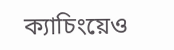ক্যাচিংয়েও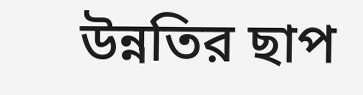উন্নতির ছাপ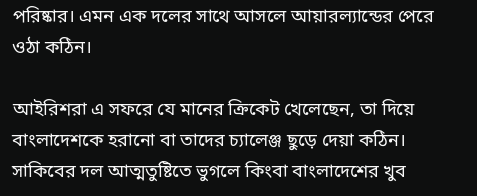পরিষ্কার। এমন এক দলের সাথে আসলে আয়ারল্যান্ডের পেরে ওঠা কঠিন।

আইরিশরা এ সফরে যে মানের ক্রিকেট খেলেছেন, তা দিয়ে বাংলাদেশকে হরানো বা তাদের চ্যালেঞ্জ ছুড়ে দেয়া কঠিন। সাকিবের দল আত্মতুষ্টিতে ভুগলে কিংবা বাংলাদেশের খুব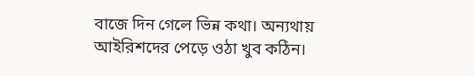বাজে দিন গেলে ভিন্ন কথা। অন্যথায় আইরিশদের পেড়ে ওঠা খুব কঠিন।